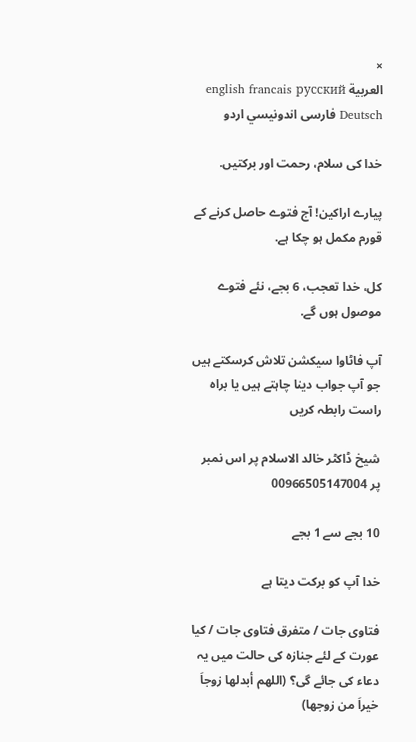×
العربية english francais русский Deutsch فارسى اندونيسي اردو

خدا کی سلام، رحمت اور برکتیں.

پیارے اراکین! آج فتوے حاصل کرنے کے قورم مکمل ہو چکا ہے.

کل، خدا تعجب، 6 بجے، نئے فتوے موصول ہوں گے.

آپ فاٹاوا سیکشن تلاش کرسکتے ہیں جو آپ جواب دینا چاہتے ہیں یا براہ راست رابطہ کریں

شیخ ڈاکٹر خالد الاسلام پر اس نمبر پر 00966505147004

10 بجے سے 1 بجے

خدا آپ کو برکت دیتا ہے

فتاوی جات / متفرق فتاوى جات / کیا عورت کے لئے جنازہ کی حالت میں یہ دعاء کی جائے گی؟ (اللھم أبدلھا زوجاَ خیراَ من زوجھا)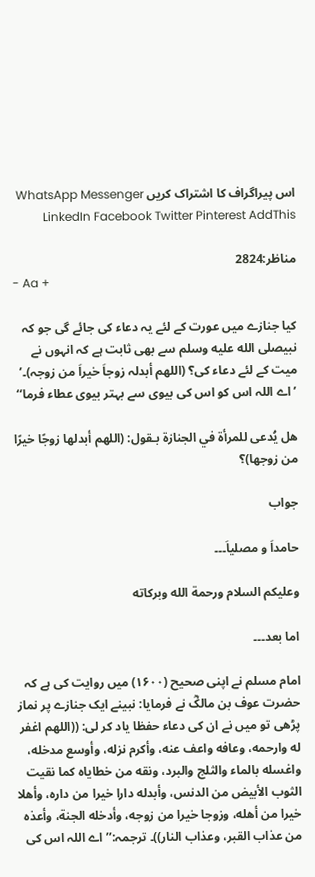اس پیراگراف کا اشتراک کریں WhatsApp Messenger LinkedIn Facebook Twitter Pinterest AddThis

مناظر:2824
- Aa +

کیا جنازے میں عورت کے لئے یہ دعاء کی جائے گی جو کہ نبیصلى الله عليه وسلم سے بھی ثابت ہے کہ انہوں نے میت کے لئے دعاء کی؟ (اللھم أبدلہ زوجاَ خیراَ من زوجہ)۔’ ’اے اللہ اس کو اس کی بیوی سے بہتر بیوی عطاء فرما‘‘

هل يُدعى للمرأة في الجنازة بـقول: (اللهم أبدلها زوجًا خيرًا من زوجها)؟

جواب

حامداَ و مصلیاَ۔۔۔

وعليكم السلام ورحمة الله وبركاته

اما بعد۔۔۔

امام مسلم نے اپنی صحیح (۱۶۰۰) میں روایت کی ہے کہ حضرت عوف بن مالکؓ نے فرمایا: نبینے ایک جنازے پر نماز پڑھی تو میں نے ان کی دعاء حفظا یاد کر لی: ((اللهم اغفر له وارحمه، وعافه واعف عنه، وأكرم نزله، وأوسع مدخله، واغسله بالماء والثلج والبرد، ونقه من خطاياه كما نقيت الثوب الأبيض من الدنس، وأبدله دارا خيرا من داره، وأهلا خيرا من أهله، وزوجا خيرا من زوجه، وأدخله الجنة، وأعذه من عذاب القبر، وعذاب النار))۔ ترجمہ:’’اے اللہ اس کی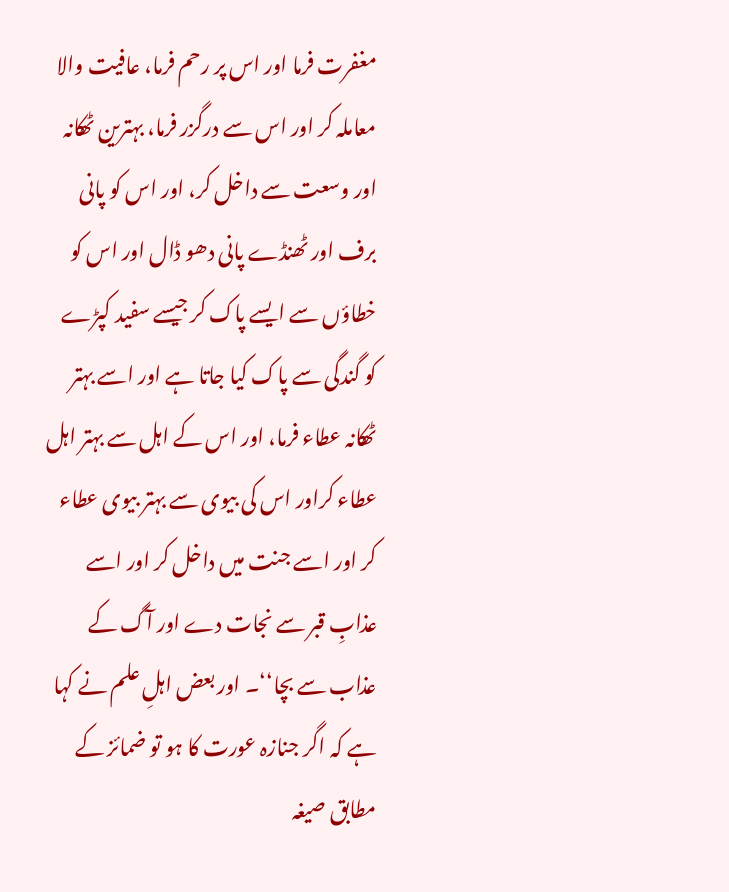مغفرت فرما اور اس پر رحم فرما، عافیت والا معاملہ کر اور اس سے درگزر فرما، بہترین ٹھکانہ اور وسعت سے داخل کر، اور اس کو پانی برف اور ٹھنڈے پانی دھو ڈال اور اس کو خطاؤں سے ایسے پاک کر جیسے سفید کپڑے کو گندگی سے پاک کیا جاتا ہے اور اسے بہتر ٹھکانہ عطاء فرما، اور اس کے اہل سے بہتر اہل عطاء کراور اس کی بیوی سے بہتر بیوی عطاء کر اور اسے جنت میں داخل کر اور اسے عذابِ قبر سے نجات دے اور آگ کے عذاب سے بچا‘‘۔ اور بعض اہلِ علم نے کہا ہے کہ اگر جنازہ عورت کا ہو تو ضمائز کے مطابق صیغہ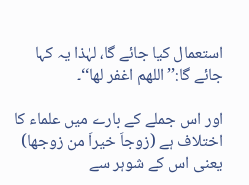استعمال کیا جائے گا، لہٰذا یہ کہا جائے گا:’’اللھم اغفر لھا‘‘۔

اور اس جملے کے بارے میں علماء کا اختلاف ہے (زوجاَ خیراَ من زوجھا) یعنی اس کے شوہر سے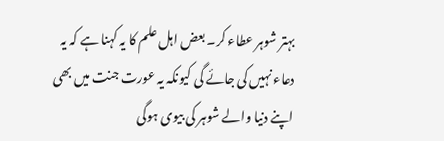بہتر شوہر عطاء کر۔ بعض اہل علم کا یہ کہنا ہے کہ یہ دعاء نہیں کی جائے گی کیونکہ یہ عورت جنت میں بھی اپنے دنیا والے شوہر کی بیوی ہوگی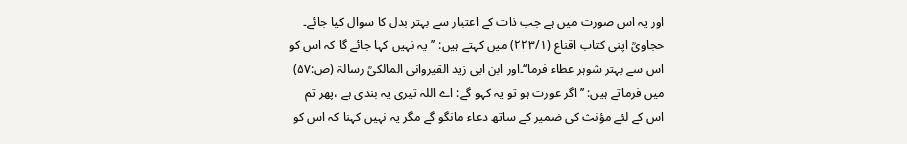اور یہ اس صورت میں ہے جب ذات کے اعتبار سے بہتر بدل کا سوال کیا جائے۔ حجاویؒ اپنی کتاب اقناع (۲۲۳/۱) میں کہتے ہیں: ’’یہ نہیں کہا جائے گا کہ اس کو اس سے بہتر شوہر عطاء فرما‘‘۔اور ابن ابی زید القیروانی المالکیؒ رسالۃ (ص:۵۷) میں فرماتے ہیں: ’’اگر عورت ہو تو یہ کہو گے: اے اللہ تیری یہ بندی ہے ،پھر تم اس کے لئے مؤنث کی ضمیر کے ساتھ دعاء مانگو گے مگر یہ نہیں کہنا کہ اس کو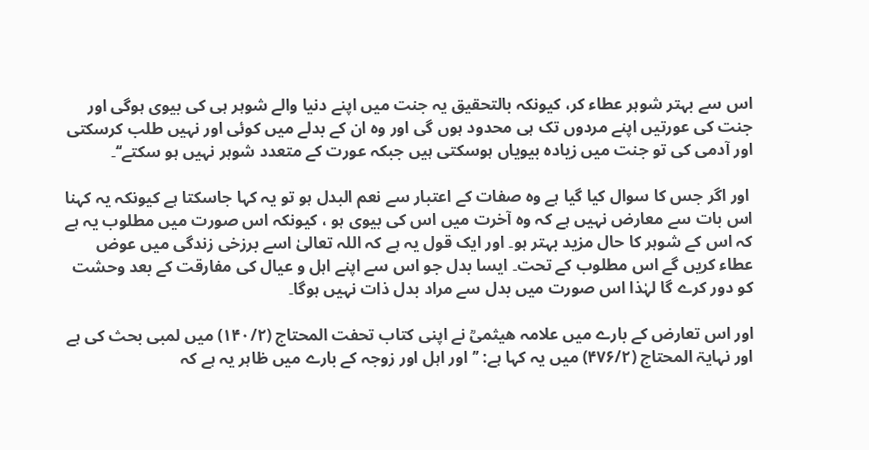اس سے بہتر شوہر عطاء کر، کیونکہ بالتحقیق یہ جنت میں اپنے دنیا والے شوہر ہی کی بیوی ہوگی اور جنت کی عورتیں اپنے مردوں تک ہی محدود ہوں گی اور وہ ان کے بدلے میں کوئی اور نہیں طلب کرسکتی اور آدمی کی تو جنت میں زیادہ بیویاں ہوسکتی ہیں جبکہ عورت کے متعدد شوہر نہیں ہو سکتے‘‘۔

 اور اگر جس کا سوال کیا گیا ہے وہ صفات کے اعتبار سے نعم البدل ہو تو یہ کہا جاسکتا ہے کیونکہ یہ کہنا اس بات سے معارض نہیں ہے کہ وہ آخرت میں اس کی بیوی ہو ، کیونکہ اس صورت میں مطلوب یہ ہے کہ اس کے شوہر کا حال مزید بہتر ہو۔ اور ایک قول یہ ہے کہ اللہ تعالیٰ اسے برزخی زندگی میں عوض عطاء کریں گے اس مطلوب کے تحت۔ ایسا بدل جو اس سے اپنے اہل و عیال کی مفارقت کے بعد وحشت کو دور کرے گا لہٰذا اس صورت میں بدل سے مراد بدل ذات نہیں ہوگا۔

اور اس تعارض کے بارے میں علامہ ھیثمیؒ نے اپنی کتاب تحفت المحتاج (۱۴۰/۲) میں لمبی بحث کی ہے اور نہایۃ المحتاج (۴۷۶/۲) میں یہ کہا ہے: ’’اور اہل اور زوجہ کے بارے میں ظاہر یہ ہے کہ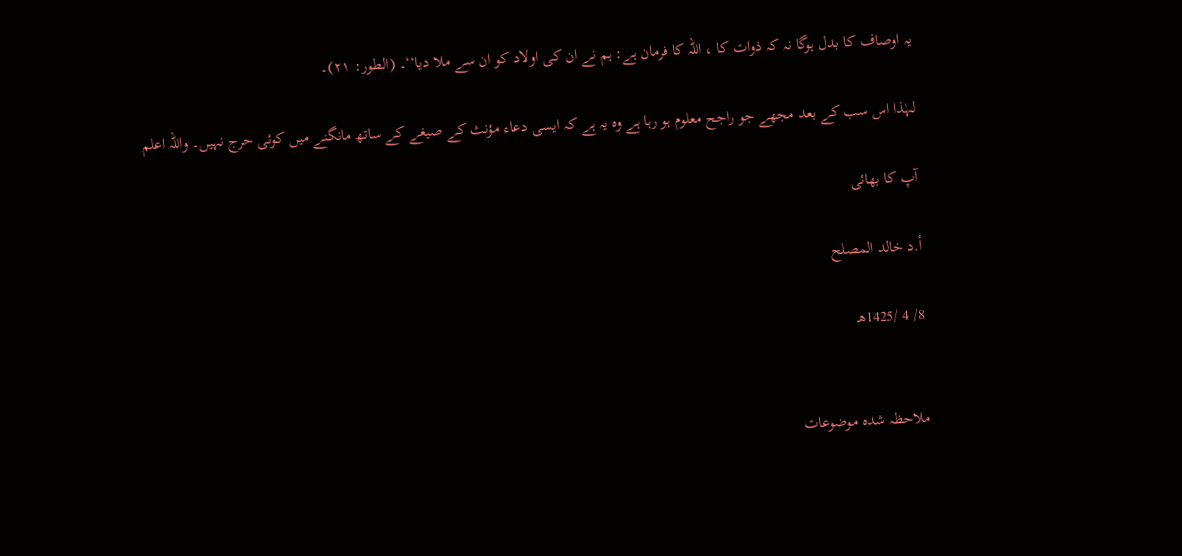یہ اوصاف کا بدل ہوگا نہ کہ ذوات کا ، اللہ کا فرمان ہے: ہم نے ان کی اولاد کو ان سے ملا دیا‘‘۔ (الطور: ۲۱)۔

لہٰذا اس سب کے بعد مجھے جو راجح معلوم ہو رہا ہے وہ یہ ہے کہ ایسی دعاء مؤنث کے صیغے کے ساتھ مانگنے میں کوئی حرج نہیں۔ واللہ اعلم

آپ کا بھائی

أ.د خالد المصلح

8/ 4 /1425هـ


ملاحظہ شدہ موضوعات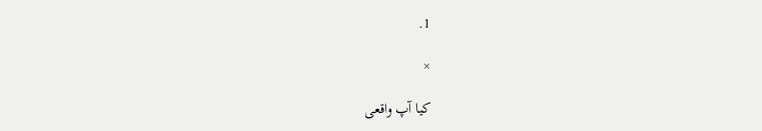1.

×

کیا آپ واقعی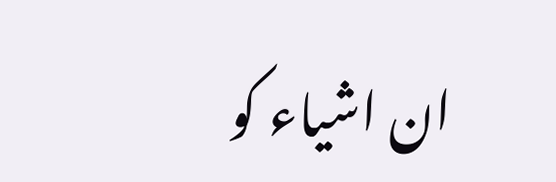ان اشیاء کو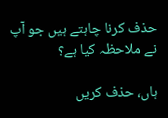حذف کرنا چاہتے ہیں جو آپ نے ملاحظہ کیا ہے؟

ہاں، حذف کریں